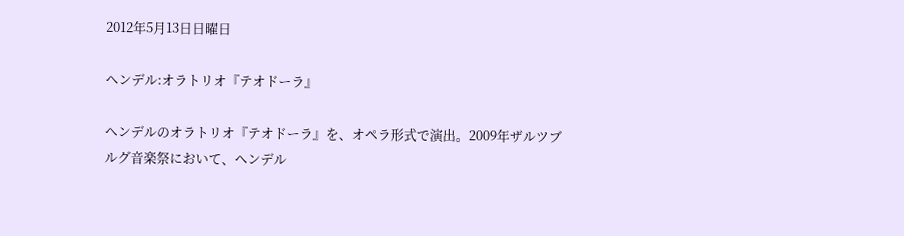2012年5月13日日曜日

ヘンデル:オラトリオ『テオドーラ』

ヘンデルのオラトリオ『テオドーラ』を、オペラ形式で演出。2009年ザルツブルグ音楽祭において、ヘンデル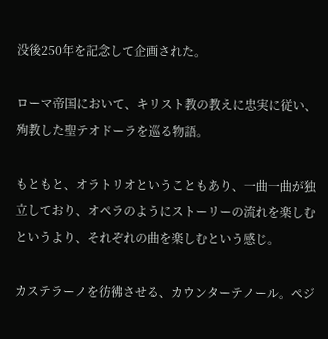没後250年を記念して企画された。

ローマ帝国において、キリスト教の教えに忠実に従い、殉教した聖テオドーラを巡る物語。

もともと、オラトリオということもあり、一曲一曲が独立しており、オペラのようにストーリーの流れを楽しむというより、それぞれの曲を楽しむという感じ。

カステラーノを彷彿させる、カウンターテノール。ペジ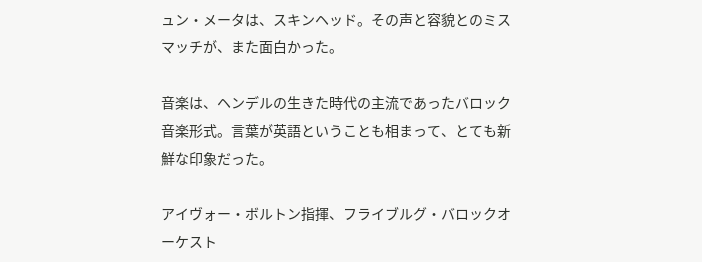ュン・メータは、スキンヘッド。その声と容貌とのミスマッチが、また面白かった。

音楽は、ヘンデルの生きた時代の主流であったバロック音楽形式。言葉が英語ということも相まって、とても新鮮な印象だった。

アイヴォー・ボルトン指揮、フライブルグ・バロックオーケスト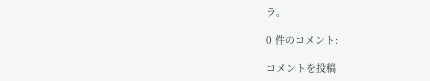ラ。

0 件のコメント:

コメントを投稿